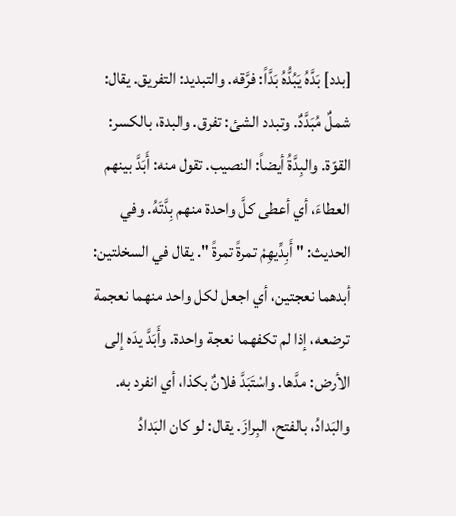[بدد] بَدَّهُ يَبُدُّهُ بَدَّاً: فرَّقه. والتبديد: التفريق. يقال: شملٌ مُبَدَّدٌ. وتبدد الشئ: تفرق. والبدة، بالكسر: القوّة. والبِدَّةُ أيضاً: النصيب. تقول منه: أَبَدَّ بينهم العطاءَ، أي أعطى كلَّ واحدة منهم بِدَّتَهُ. وفي الحديث: " أَبِدِّيهِمْ تمرةً تمرةً ". يقال في السخلتين: أبدهما نعجتين، أي اجعل لكل واحد منهما نعجمة ترضعه، إذا لم تكفهما نعجة واحدة. وأَبَدَّ يدَه إلى الأرض: مدَّها. واسْتَبَدَّ فلانٌ بكذا، أي انفرد به. والبَدادُ، بالفتح، البِرازَ. يقال: لو كان البَدادُ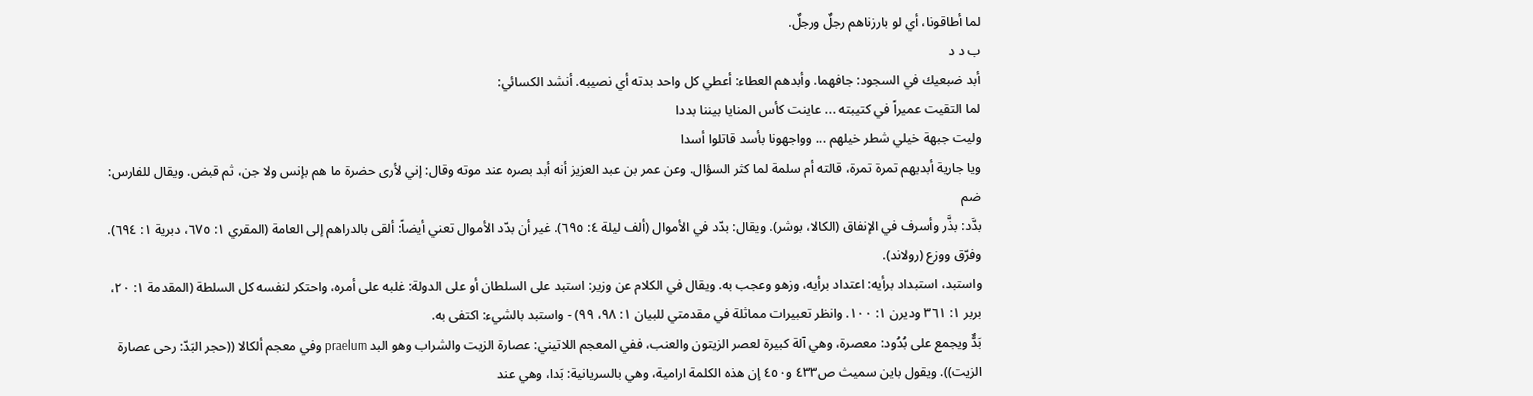لما أطاقونا، أي لو بارزناهم رجلٌ ورجلٌ.
ب د د
أبد ضبعيك في السجود: جافهما. وأبدهم العطاء: أعطي كل واحد بدته أي نصيبه. أنشد الكسائي:
لما التقيت عميراً في كتيبته ... عاينت كأس المنايا بيننا بددا
وليت جبهة خيلي شطر خيلهم ... وواجهونا بأسد قاتلوا أسدا
ويا جارية أبديهم تمرة تمرة، قالته أم سلمة لما كثر السؤال. وعن عمر بن عبد العزيز أنه أبد بصره عند موته وقال: إني لأرى حضرة ما هم بإنس ولا جن، ثم قبض. ويقال للفارس: ضم
بدَّد: بذَّر وأسرف في الإنفاق (الكالا، بوشر). ويقال: بدّد في الأموال (ألف ليلة ٤: ٦٩٥). غير أن بدّد الأموال تعني أيضاً: ألقى بالدراهم إلى العامة (المقري ١: ٦٧٥، دبرية ١: ٦٩٤).
وفرّق ووزع (رولاند).
واستبد، استبداد برأيه: اعتداد برأيه، وزهو وعجب به. ويقال في الكلام عن وزير: استبد على السلطان أو على الدولة: غلبه على أمره، واحتكر لنفسه كل السلطة (المقدمة ١: ٢٠، بربر ١: ٣٦١ وديرن ١: ١٠٠. وانظر تعبيرات مماثلة في مقدمتي للبيان ١: ٩٨، ٩٩) - واستبد بالشيء: اكتفى به.
بَدٌّ ويجمع على بُدُود: معصرة، وهي آلة كبيرة لعصر الزيتون والعنب، ففي المعجم اللاتيني: عصارة الزيت والشراب وهو البد praelum وفي معجم ألكالا ((حجر البَدّ: رحى عصارة الزيت)). ويقول باين سميث ص٤٣٣ و٤٥٠ إن هذه الكلمة ارامية، وهي بالسريانية: بَدا، وهي عند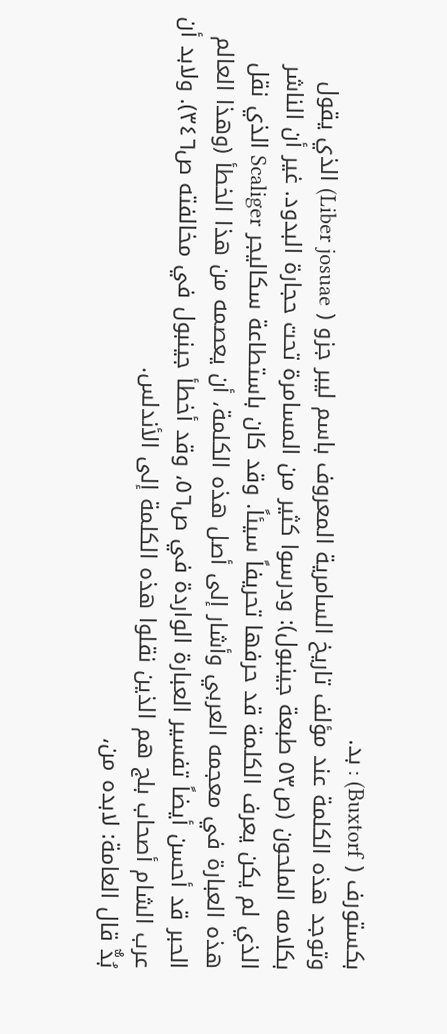بكستورف ( Buxtorf) : بد.
وتوجد هذه الكلمة عند مؤلف تاريخ السامرية المعروف باسم ليبر جزو ( Liber josuae) الذي يقول بكلامه الملحون (ص٥٣ طبعة جينبول): ودرسوا كثير من المسامرة تحت حجارة البدود. غير أن الناشر الذي لم يكن يعرف الكلمة قد حرفها تحريفاً سيئاً. وقد كان باستطاعة سكاليجر Scaliger الذي نقل هذه العبارة في معجمه العربي وأشار إلى أصل هذه الكلمة، أن يعصمه من هذا الخطأ (وهذا العالم الحبر قد أحسن أيضاً تفسير العبارة الواردة في ص٥٦، وقد أخطأ جينبول في مخالفته ص٣٤٦). ولابد أن عرب الشام أصحاب بلج هم الذين نقلوا هذه الكلمة إلى الأندلس.
بُدٌّ قال العامة: لابده من،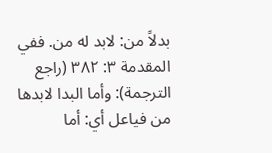بدلاً من: لابد له من. ففي المقدمة ٣: ٣٨٢ (راجع الترجمة): وأما البدا لابدها من فياعل أي: أما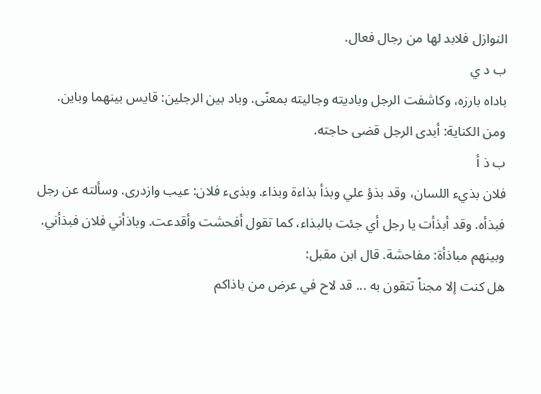النوازل فلابد لها من رجال فعال.
ب د ي
باداه بارزه، وكاشفت الرجل وباديته وجاليته بمعنًى. وباد بين الرجلين: قايس بينهما وباين.
ومن الكناية: أبدى الرجل قضى حاجته.
ب ذ أ
فلان بذيء اللسان، وقد بذؤ علي وبذأ بذاءة وبذاء. وبذىء فلان: عيب وازدرى. وسألته عن رجل فبذأه. وقد أبذأت يا رجل أي جئت بالبذاء، كما تقول أفحشت وأقدعت. وباذأني فلان فبذأني. وبينهم مباذأة: مفاحشة. قال ابن مقبل:
هل كنت إلا مجناً تتقون به ... قد لاح في عرض من باذاكم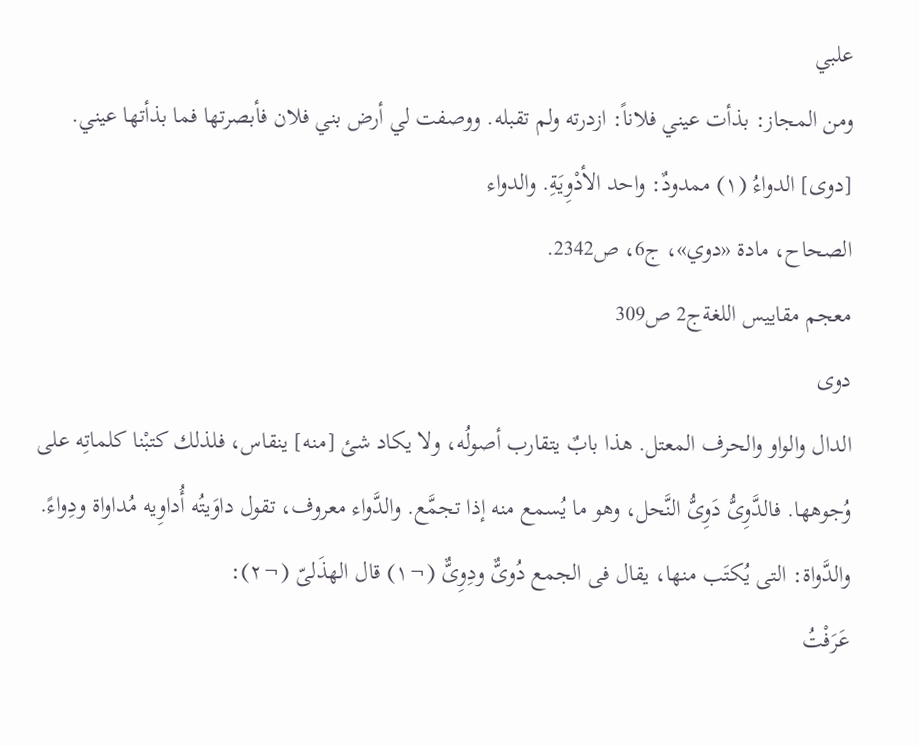علبي
ومن المجاز: بذأت عيني فلاناً: ازدرته ولم تقبله. ووصفت لي أرض بني فلان فأبصرتها فما بذأتها عيني.
[دوى] الدواءُ (١) ممدودٌ: واحد الأدْوِيَةِ. والدواء
الصحاح، مادة «دوي»، ج6، ص2342.
معجم مقاييس اللغةج2 ص309
دوى
الدال والواو والحرف المعتل. هذا بابٌ يتقارب أصولُه، ولا يكاد شئ [منه] ينقاس، فلذلك كتبْنا كلماتِه على وُجوهها. فالدَّوِىُّ دَوِىُّ النَّحل، وهو ما يُسمع منه إذا تجمَّع. والدَّواء معروف، تقول داوَيتُه أُداوِيه مُداواة ودِواءً. والدَّواة: التى يُكتَب منها، يقال فى الجمع دُوىٌّ ودِوِىٌّ (¬١) قال الهذَلىّ (¬٢):
عَرَفْتُ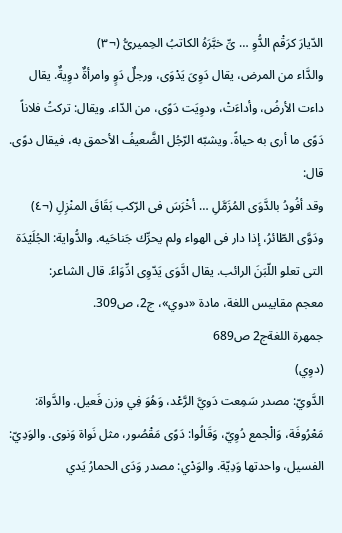الدّيارَ كرَقْم الدُّوِ … ىِّ خبَّرَهُ الكاتبُ الحِميرىُّ (¬٣)
والدَّاء من المرض، يقال دَوِىَ يَدْوَى، ورجلٌ دَوٍ وامرأةٌ دوِيةٌ. يقال داءت الأرضُ، وأداءَتْ، ودوِيَت دَوًى، من الدّاء. ويقال: تركتُ فلاناً دَوًى ما أرى به حياةً. ويشبّه الرّجُل الضَّعيفُ الأحمق به، فيقال دوًى. قال:
وقد أفُودُ بالدَّوَى المُزَمَّلِ … أخْرَسَ فى الرّكب بَقَاقَ المنْزِلِ (¬٤)
ودَوَّى الطّائرُ، إذا دار فى الهواء ولم يحرِّك جَناحَيه. والدُّواية: الجُلَيْدَة التى تعلو اللّبَنَ الرائب. يقال ادَّوَى يَدّوِى ادِّوَاءً. قال الشاعر:
معجم مقاييس اللغة، مادة «دوي»، ج2، ص309.
جمهرة اللغةج2 ص689
(دوِي)
الدَّويّ: مصدر سَمِعت دَويَّ الرَّعْد، وَهُوَ فِي وزن فَعيل. والدَّواة: مَعْرُوفَة، وَالْجمع دُوِيّ، وَقَالُوا: دَوًى مَقْصُور، مثل نَواة وَنوى. والوَدِيّ: الفسيل، واحدتها وَدِيّة. والوَدْي: مصدر وَدَى الحمارُ يَدي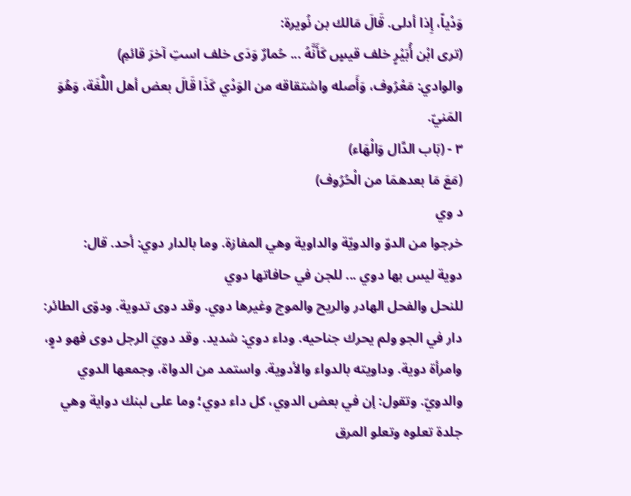وَدْياً، إِذا أدلى. قَالَ مَالك بن نُويرة:
(ترى ابْن أُبَيْرٍ خلف قيسٍ كَأَنَّهُ ... حُمارٌ وَدَى خلف استِ آخرَ قائمِ)
والوادي: مَعْرُوف، وَأَصله واشتقاقه من الوَدْي كَذَا قَالَ بعض أهل اللُّغَة، وَهُوَ المَنيّ.
٣ - (بَاب الدَّال وَالْهَاء)
(مَعَ مَا بعدهمَا من الْحُرُوف)
د وي
خرجوا من الدوّ والدويّة والداوية وهي المفازة. وما بالدار دوي: أحد. قال:
دوية ليس بها دوي ... للجن في حافاتها دوي
للنحل والفحل الهادر والريح والموج وغيرها دوي. وقد دوى تدوية. ودوّى الطائر: دار في الجو ولم يحرك جناحيه. وداء دوي: شديد. وقد دويَ الرجل دوى فهو دوٍ، وامرأة دوية. وداويته بالدواء والأدوية. واستمد من الدواة، وجمعها الدوي والدويّ. وتقول: إن في بعض الدوي، كل داء دوي؛ وما على لبنك دواية وهي جلدة تعلوه وتعلو المرق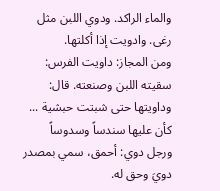والماء الراكد. ودوي اللبن مثل رغى. وادويت إذا أكلتها.
ومن المجاز: داويت الفرس: سقيته اللبن وصنعته. قال:
وداويتها حتى شبتت حبشية ... كأن عليها سندساً وسدوساً
ورجل دوي: أحمق، سمي بمصدر دويَ وحق له.